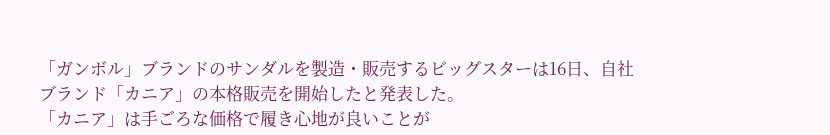「ガンボル」ブランドのサンダルを製造・販売するビッグスターは16日、自社ブランド「カニア」の本格販売を開始したと発表した。
「カニア」は手ごろな価格で履き心地が良いことが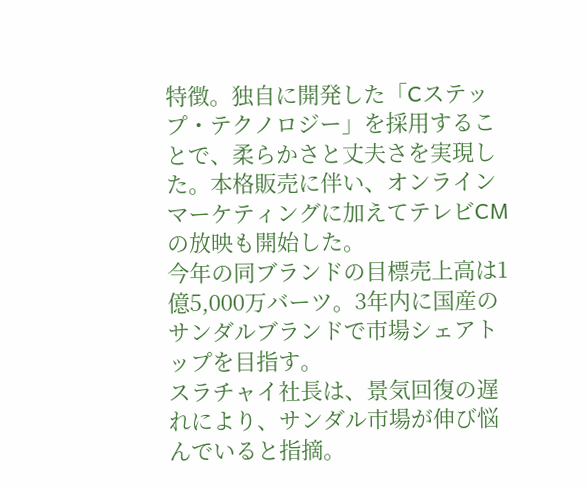特徴。独自に開発した「Cステップ・テクノロジー」を採用することで、柔らかさと丈夫さを実現した。本格販売に伴い、オンラインマーケティングに加えてテレビCMの放映も開始した。
今年の同ブランドの目標売上高は1億5,000万バーツ。3年内に国産のサンダルブランドで市場シェアトップを目指す。
スラチャイ社長は、景気回復の遅れにより、サンダル市場が伸び悩んでいると指摘。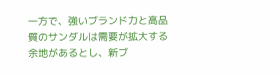一方で、強いブランド力と高品質のサンダルは需要が拡大する余地があるとし、新ブ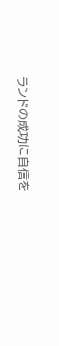ランドの成功に自信を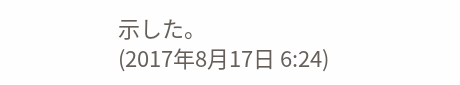示した。
(2017年8月17日 6:24)